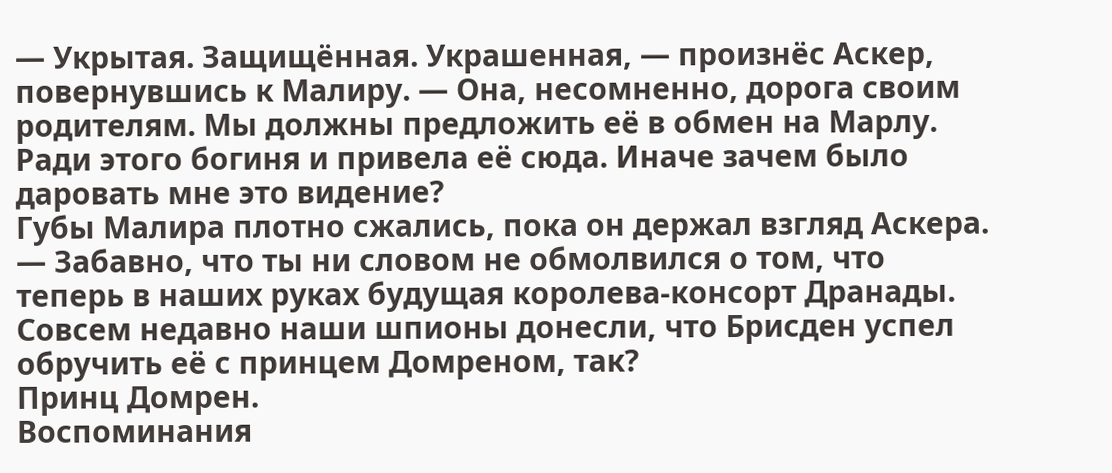— Укрытая. Защищённая. Украшенная, — произнёс Аскер, повернувшись к Малиру. — Она, несомненно, дорога своим родителям. Мы должны предложить её в обмен на Марлу. Ради этого богиня и привела её сюда. Иначе зачем было даровать мне это видение?
Губы Малира плотно сжались, пока он держал взгляд Аскера.
— Забавно, что ты ни словом не обмолвился о том, что теперь в наших руках будущая королева-консорт Дранады. Совсем недавно наши шпионы донесли, что Брисден успел обручить её с принцем Домреном, так?
Принц Домрен.
Воспоминания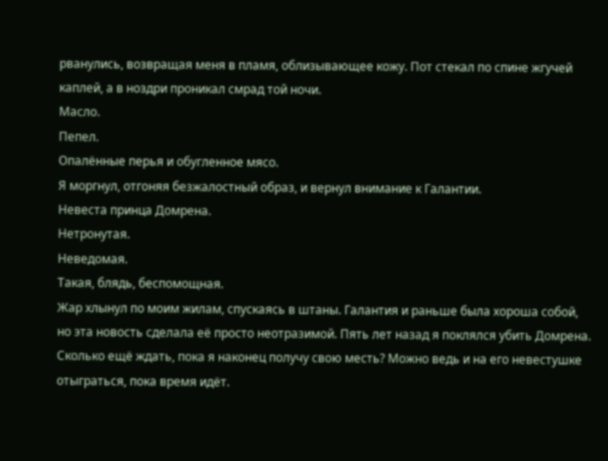рванулись, возвращая меня в пламя, облизывающее кожу. Пот стекал по спине жгучей каплей, а в ноздри проникал смрад той ночи.
Масло.
Пепел.
Опалённые перья и обугленное мясо.
Я моргнул, отгоняя безжалостный образ, и вернул внимание к Галантии.
Невеста принца Домрена.
Нетронутая.
Неведомая.
Такая, блядь, беспомощная.
Жар хлынул по моим жилам, спускаясь в штаны. Галантия и раньше была хороша собой, но эта новость сделала её просто неотразимой. Пять лет назад я поклялся убить Домрена. Сколько ещё ждать, пока я наконец получу свою месть? Можно ведь и на его невестушке отыграться, пока время идёт.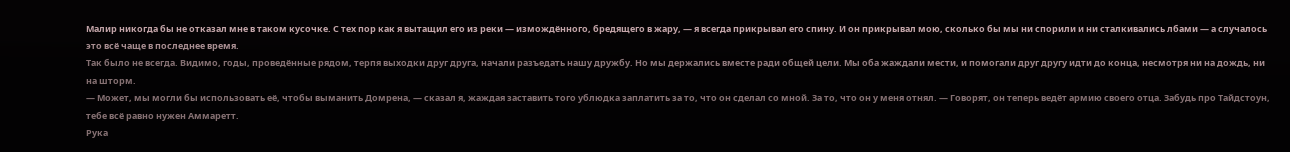Малир никогда бы не отказал мне в таком кусочке. С тех пор как я вытащил его из реки — измождённого, бредящего в жару, — я всегда прикрывал его спину. И он прикрывал мою, сколько бы мы ни спорили и ни сталкивались лбами — а случалось это всё чаще в последнее время.
Так было не всегда. Видимо, годы, проведённые рядом, терпя выходки друг друга, начали разъедать нашу дружбу. Но мы держались вместе ради общей цели. Мы оба жаждали мести, и помогали друг другу идти до конца, несмотря ни на дождь, ни на шторм.
— Может, мы могли бы использовать её, чтобы выманить Домрена, — сказал я, жаждая заставить того ублюдка заплатить за то, что он сделал со мной. За то, что он у меня отнял. — Говорят, он теперь ведёт армию своего отца. Забудь про Тайдстоун, тебе всё равно нужен Аммаретт.
Рука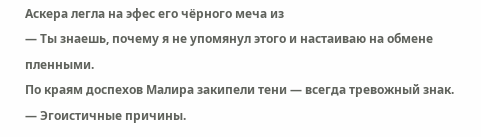Аскера легла на эфес его чёрного меча из
— Ты знаешь, почему я не упомянул этого и настаиваю на обмене пленными.
По краям доспехов Малира закипели тени — всегда тревожный знак.
— Эгоистичные причины.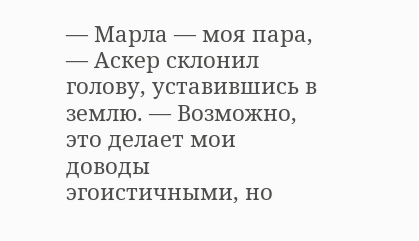— Марла — моя пара, — Аскер склонил голову, уставившись в землю. — Возможно, это делает мои доводы эгоистичными, но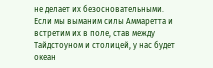не делает их безосновательными. Если мы выманим силы Аммаретта и встретим их в поле, став между Тайдстоуном и столицей, у нас будет океан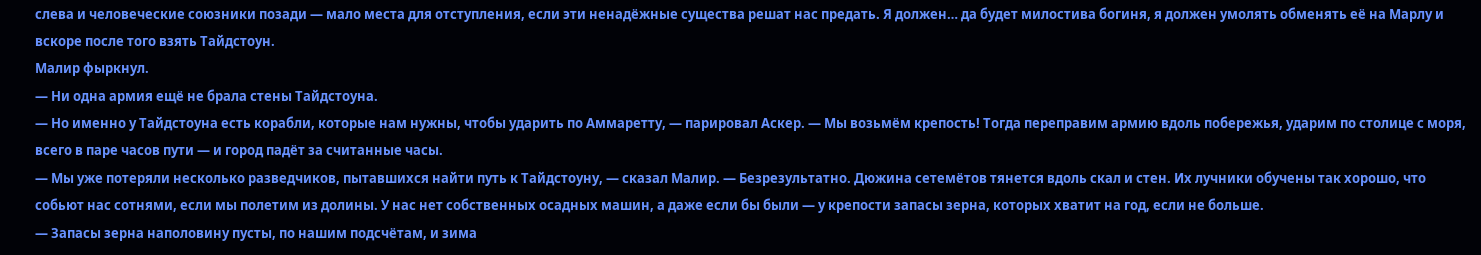слева и человеческие союзники позади — мало места для отступления, если эти ненадёжные существа решат нас предать. Я должен… да будет милостива богиня, я должен умолять обменять её на Марлу и вскоре после того взять Тайдстоун.
Малир фыркнул.
— Ни одна армия ещё не брала стены Тайдстоуна.
— Но именно у Тайдстоуна есть корабли, которые нам нужны, чтобы ударить по Аммаретту, — парировал Аскер. — Мы возьмём крепость! Тогда переправим армию вдоль побережья, ударим по столице с моря, всего в паре часов пути — и город падёт за считанные часы.
— Мы уже потеряли несколько разведчиков, пытавшихся найти путь к Тайдстоуну, — сказал Малир. — Безрезультатно. Дюжина сетемётов тянется вдоль скал и стен. Их лучники обучены так хорошо, что собьют нас сотнями, если мы полетим из долины. У нас нет собственных осадных машин, а даже если бы были — у крепости запасы зерна, которых хватит на год, если не больше.
— Запасы зерна наполовину пусты, по нашим подсчётам, и зима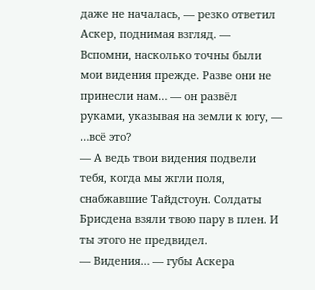даже не началась, — резко ответил Аскер, поднимая взгляд. — Вспомни, насколько точны были мои видения прежде. Разве они не принесли нам… — он развёл руками, указывая на земли к югу, — …всё это?
— А ведь твои видения подвели тебя, когда мы жгли поля, снабжавшие Тайдстоун. Солдаты Брисдена взяли твою пару в плен. И ты этого не предвидел.
— Видения… — губы Аскера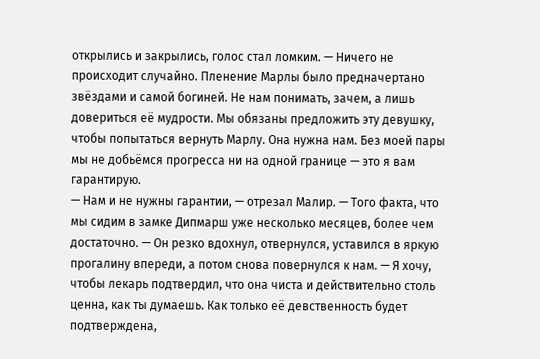открылись и закрылись, голос стал ломким. — Ничего не происходит случайно. Пленение Марлы было предначертано звёздами и самой богиней. Не нам понимать, зачем, а лишь довериться её мудрости. Мы обязаны предложить эту девушку, чтобы попытаться вернуть Марлу. Она нужна нам. Без моей пары мы не добьёмся прогресса ни на одной границе — это я вам гарантирую.
— Нам и не нужны гарантии, — отрезал Малир. — Того факта, что мы сидим в замке Дипмарш уже несколько месяцев, более чем достаточно. — Он резко вдохнул, отвернулся, уставился в яркую прогалину впереди, а потом снова повернулся к нам. — Я хочу, чтобы лекарь подтвердил, что она чиста и действительно столь ценна, как ты думаешь. Как только её девственность будет подтверждена,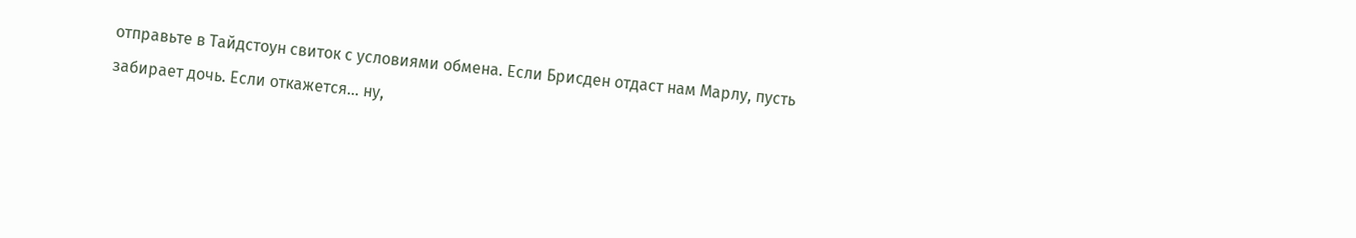отправьте в Тайдстоун свиток с условиями обмена. Если Брисден отдаст нам Марлу, пусть забирает дочь. Если откажется… ну,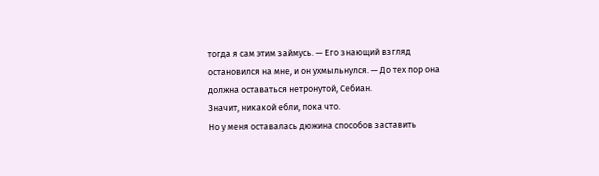тогда я сам этим займусь. — Его знающий взгляд остановился на мне, и он ухмыльнулся. — До тех пор она должна оставаться нетронутой, Себиан.
Значит, никакой ебли, пока что.
Но у меня оставалась дюжина способов заставить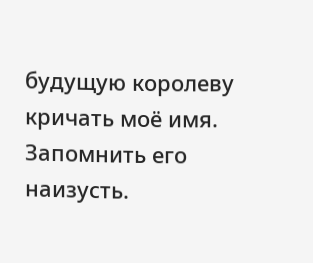будущую королеву кричать моё имя. Запомнить его наизусть.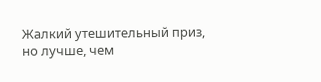Жалкий утешительный приз, но лучше, чем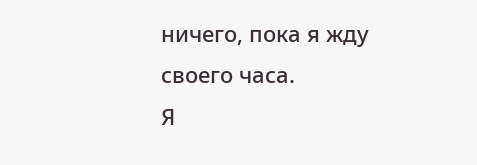ничего, пока я жду своего часа.
Я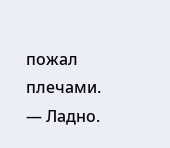пожал плечами.
— Ладно.